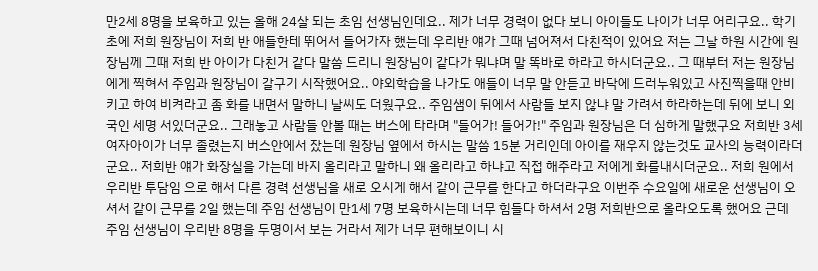만2세 8명을 보육하고 있는 올해 24살 되는 초임 선생님인데요.. 제가 너무 경력이 없다 보니 아이들도 나이가 너무 어리구요.. 학기 초에 저희 원장님이 저희 반 애들한테 뛰어서 들어가자 했는데 우리반 얘가 그때 넘어져서 다친적이 있어요 저는 그날 하원 시간에 원장님께 그때 저희 반 아이가 다친거 같다 말씀 드리니 원장님이 같다가 뭐냐며 말 똑바로 하라고 하시더군요.. 그 때부터 저는 원장님에게 찍혀서 주임과 원장님이 갈구기 시작했어요.. 야외학습을 나가도 애들이 너무 말 안듣고 바닥에 드러누워있고 사진찍을때 안비키고 하여 비켜라고 좀 화를 내면서 말하니 날씨도 더웠구요.. 주임샘이 뒤에서 사람들 보지 않냐 말 가려서 하라하는데 뒤에 보니 외국인 세명 서있더군요.. 그래놓고 사람들 안볼 때는 버스에 타라며 "들어가! 들어가!" 주임과 원장님은 더 심하게 말했구요 저희반 3세 여자아이가 너무 졸렸는지 버스안에서 잤는데 원장님 옆에서 하시는 말씀 15분 거리인데 아이를 재우지 않는것도 교사의 능력이라더군요.. 저희반 얘가 화장실을 가는데 바지 올리라고 말하니 왜 올리라고 하냐고 직접 해주라고 저에게 화를내시더군요.. 저희 원에서 우리반 투담임 으로 해서 다른 경력 선생님을 새로 오시게 해서 같이 근무를 한다고 하더라구요 이번주 수요일에 새로운 선생님이 오셔서 같이 근무를 2일 했는데 주임 선생님이 만1세 7명 보육하시는데 너무 힘들다 하셔서 2명 저희반으로 올라오도록 했어요 근데 주임 선생님이 우리반 8명을 두명이서 보는 거라서 제가 너무 편해보이니 시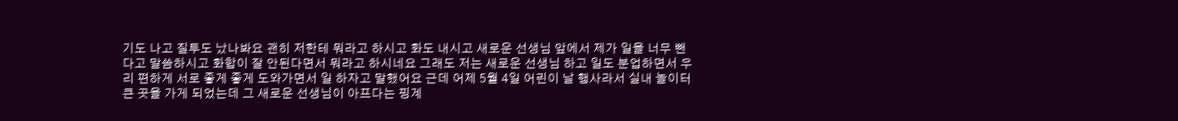기도 나고 질투도 났나봐요 괜히 저한테 뭐라고 하시고 화도 내시고 새로운 선생님 앞에서 제가 일을 너무 뺀다고 말씀하시고 화합이 잘 안된다면서 뭐라고 하시네요 그래도 저는 새로운 선생님 하고 일도 분업하면서 우리 편하게 서로 좋게 좋게 도와가면서 일 하자고 말했어요 근데 어제 5월 4일 어린이 날 행사라서 실내 놀이터 큰 곳을 가게 되었는데 그 새로운 선생님이 아프다는 핑계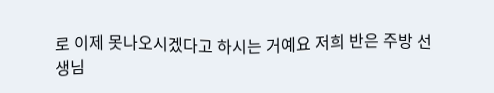로 이제 못나오시겠다고 하시는 거예요 저희 반은 주방 선생님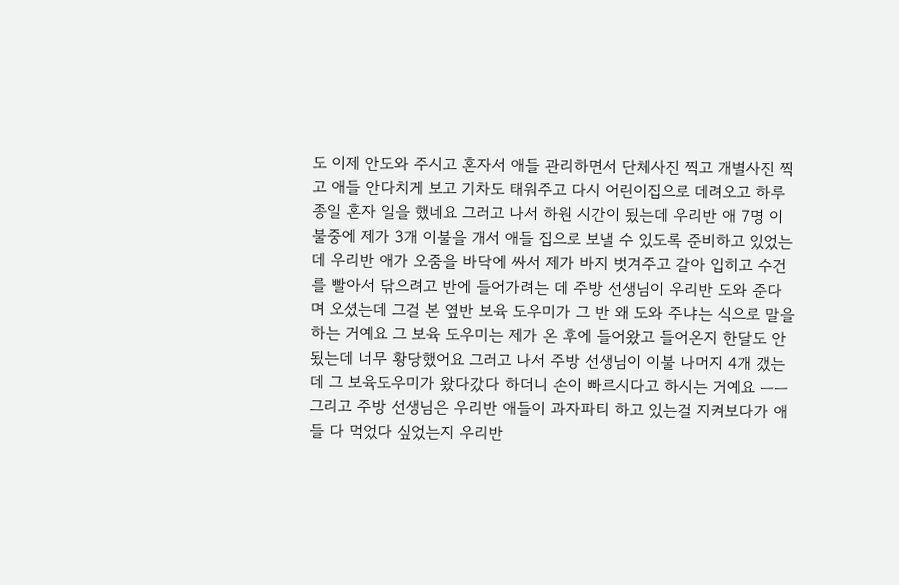도 이제 안도와 주시고 혼자서 애들 관리하면서 단체사진 찍고 개별사진 찍고 애들 안다치게 보고 기차도 태워주고 다시 어린이집으로 데려오고 하루종일 혼자 일을 했네요 그러고 나서 하원 시간이 됬는데 우리반 애 7명 이불중에 제가 3개 이불을 개서 애들 집으로 보낼 수 있도록 준비하고 있었는데 우리반 애가 오줌을 바닥에 싸서 제가 바지 벗겨주고 갈아 입히고 수건를 빨아서 닦으려고 반에 들어가려는 데 주방 선생님이 우리반 도와 준다며 오셨는데 그걸 본 옆반 보육 도우미가 그 반 왜 도와 주냐는 식으로 말을 하는 거예요 그 보육 도우미는 제가 온 후에 들어왔고 들어온지 한달도 안됬는데 너무 황당했어요 그러고 나서 주방 선생님이 이불 나머지 4개 갰는데 그 보육도우미가 왔다갔다 하더니 손이 빠르시다고 하시는 거예요 ㅡㅡ 그리고 주방 선생님은 우리반 애들이 과자파티 하고 있는걸 지켜보다가 애들 다 먹었다 싶었는지 우리반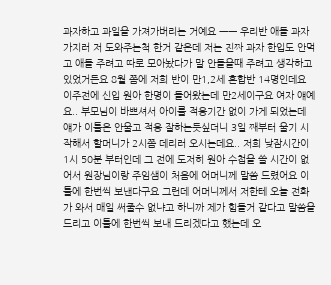과자하고 과일을 가져가버리는 거예요 ㅡㅡ 우리반 애들 과자 가지러 저 도와주는척 한거 같은데 저는 진짜 과자 한입도 안먹고 애들 주려고 따로 모아놨다가 말 안들을때 주려고 생각하고 있었거든요 8월 쯤에 저희 반이 만1,2세 혼합반 14명인데요 이주전에 신입 원아 한명이 들어왔는데 만2세이구요 여자 얘예요.. 부모님이 바쁘셔서 아이를 적응기간 없이 가게 되었는데 얘가 이틀은 안울고 적응 잘하는듯싶더니 3일 째부터 울기 시작해서 할머니가 2시쯤 데리러 오시는데요.. 저희 낮잠시간이 1시 50분 부터인데 그 전에 도저히 원아 수첩을 쓸 시간이 없어서 원장님이랑 주임샘이 처음에 어머니께 말씀 드렸어요 이틀에 한번씩 보낸다구요 그런데 어머니께서 저한테 오늘 전화가 와서 매일 써줄수 없냐고 하니까 제가 힘들거 같다고 말씀을 드리고 이틀에 한번씩 보내 드리겠다고 했는데 오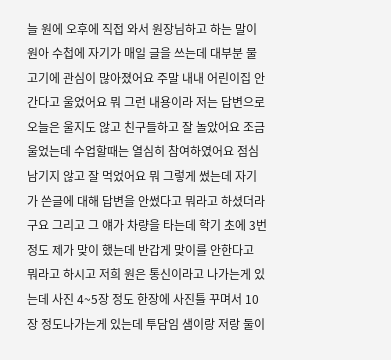늘 원에 오후에 직접 와서 원장님하고 하는 말이 원아 수첩에 자기가 매일 글을 쓰는데 대부분 물고기에 관심이 많아졌어요 주말 내내 어린이집 안간다고 울었어요 뭐 그런 내용이라 저는 답변으로 오늘은 울지도 않고 친구들하고 잘 놀았어요 조금 울었는데 수업할때는 열심히 참여하였어요 점심 남기지 않고 잘 먹었어요 뭐 그렇게 썼는데 자기가 쓴글에 대해 답변을 안썼다고 뭐라고 하셨더라구요 그리고 그 얘가 차량을 타는데 학기 초에 3번 정도 제가 맞이 했는데 반갑게 맞이를 안한다고 뭐라고 하시고 저희 원은 통신이라고 나가는게 있는데 사진 4~5장 정도 한장에 사진틀 꾸며서 10장 정도나가는게 있는데 투담임 샘이랑 저랑 둘이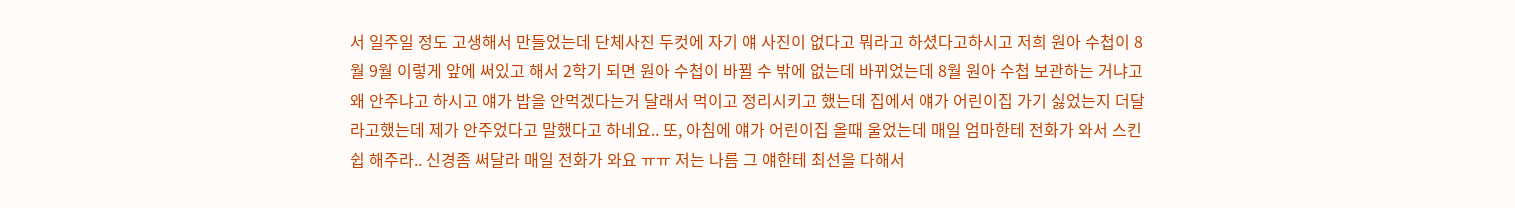서 일주일 정도 고생해서 만들었는데 단체사진 두컷에 자기 얘 사진이 없다고 뭐라고 하셨다고하시고 저희 원아 수첩이 8월 9월 이렇게 앞에 써있고 해서 2학기 되면 원아 수첩이 바뀔 수 밖에 없는데 바뀌었는데 8월 원아 수첩 보관하는 거냐고 왜 안주냐고 하시고 얘가 밥을 안먹겠다는거 달래서 먹이고 정리시키고 했는데 집에서 얘가 어린이집 가기 싫었는지 더달라고했는데 제가 안주었다고 말했다고 하네요.. 또, 아침에 얘가 어린이집 올때 울었는데 매일 엄마한테 전화가 와서 스킨쉽 해주라.. 신경좀 써달라 매일 전화가 와요 ㅠㅠ 저는 나름 그 얘한테 최선을 다해서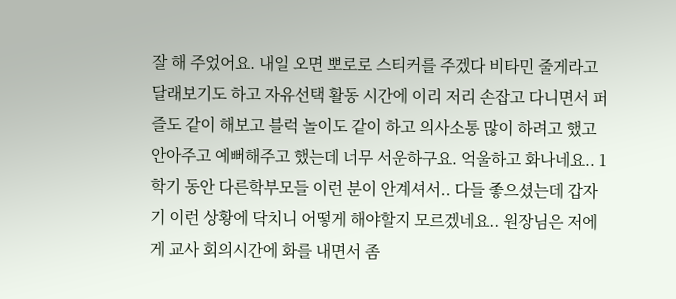잘 해 주었어요. 내일 오면 뽀로로 스티커를 주겠다 비타민 줄게라고 달래보기도 하고 자유선택 활동 시간에 이리 저리 손잡고 다니면서 퍼즐도 같이 해보고 블럭 놀이도 같이 하고 의사소통 많이 하려고 했고 안아주고 예뻐해주고 했는데 너무 서운하구요. 억울하고 화나네요.. 1학기 동안 다른학부모들 이런 분이 안계셔서.. 다들 좋으셨는데 갑자기 이런 상황에 닥치니 어떻게 해야할지 모르겠네요.. 원장님은 저에게 교사 회의시간에 화를 내면서 좀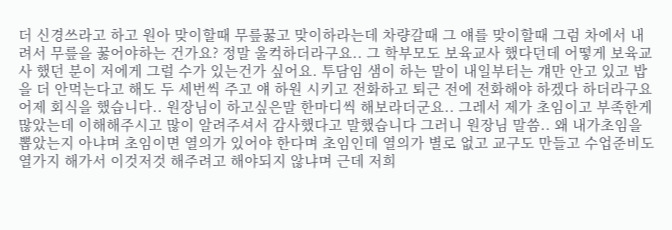더 신경쓰라고 하고 원아 맞이할때 무릎꿇고 맞이하라는데 차량갈때 그 얘를 맞이할때 그럼 차에서 내려서 무릎을 꿇어야하는 건가요? 정말 울컥하더라구요.. 그 학부모도 보육교사 했다던데 어떻게 보육교사 했던 분이 저에게 그럴 수가 있는건가 싶어요. 투담임 샘이 하는 말이 내일부터는 걔만 안고 있고 밥을 더 안먹는다고 해도 두 세번씩 주고 얘 하원 시키고 전화하고 퇴근 전에 전화해야 하겠다 하더라구요
어제 회식을 했습니다.. 원장님이 하고싶은말 한마디씩 해보라더군요.. 그레서 제가 초임이고 부족한게 많았는데 이해해주시고 많이 알려주셔서 감사했다고 말했습니다 그러니 원장님 말씀.. 왜 내가초임을 뽑았는지 아냐며 초임이면 열의가 있어야 한다며 초임인데 열의가 별로 없고 교구도 만들고 수업준비도 열가지 해가서 이것저것 해주려고 해야되지 않냐며 근데 저희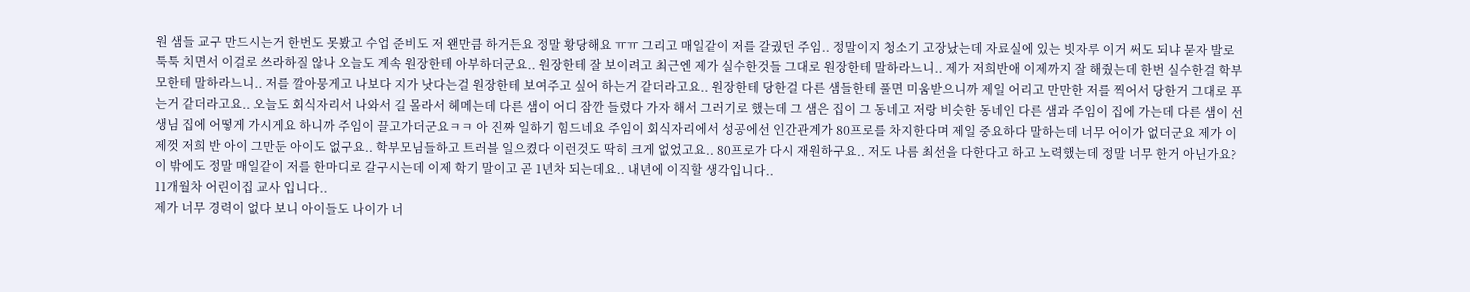원 샘들 교구 만드시는거 한번도 못봤고 수업 준비도 저 왠만큼 하거든요 정말 황당해요 ㅠㅠ 그리고 매일같이 저를 갈궜던 주임.. 정말이지 청소기 고장났는데 자료실에 있는 빗자루 이거 써도 되냐 묻자 발로 툭툭 치면서 이걸로 쓰라하질 않나 오늘도 계속 원장한테 아부하더군요.. 원장한테 잘 보이려고 최근엔 제가 실수한것들 그대로 원장한테 말하라느니.. 제가 저희반애 이제까지 잘 해줬는데 한번 실수한걸 학부모한테 말하라느니.. 저를 깔아뭉게고 나보다 지가 낫다는걸 원장한테 보여주고 싶어 하는거 같더라고요.. 원장한테 당한걸 다른 샘들한테 풀면 미움받으니까 제일 어리고 만만한 저를 찍어서 당한거 그대로 푸는거 같더라고요.. 오늘도 회식자리서 나와서 길 몰라서 헤메는데 다른 샘이 어디 잠깐 들렸다 가자 해서 그러기로 했는데 그 샘은 집이 그 동네고 저랑 비슷한 동네인 다른 샘과 주임이 집에 가는데 다른 샘이 선생님 집에 어떻게 가시게요 하니까 주임이 끌고가더군요ㅋㅋ 아 진짜 일하기 힘드네요 주임이 회식자리에서 성공에선 인간관계가 80프로를 차지한다며 제일 중요하다 말하는데 너무 어이가 없더군요 제가 이제껏 저희 반 아이 그만둔 아이도 없구요.. 학부모님들하고 트러블 일으켰다 이런것도 딱히 크게 없었고요.. 80프로가 다시 재원하구요.. 저도 나름 최선을 다한다고 하고 노력했는데 정말 너무 한거 아닌가요? 이 밖에도 정말 매일같이 저를 한마디로 갈구시는데 이제 학기 말이고 곧 1년차 되는데요.. 내년에 이직할 생각입니다..
11개월차 어린이집 교사 입니다..
제가 너무 경력이 없다 보니 아이들도 나이가 너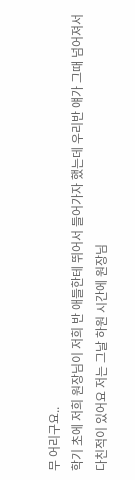무 어리구요..
학기 초에 저희 원장님이 저희 반 애들한테 뛰어서 들어가자 했는데 우리반 얘가 그때 넘어져서 다친적이 있어요 저는 그날 하원 시간에 원장님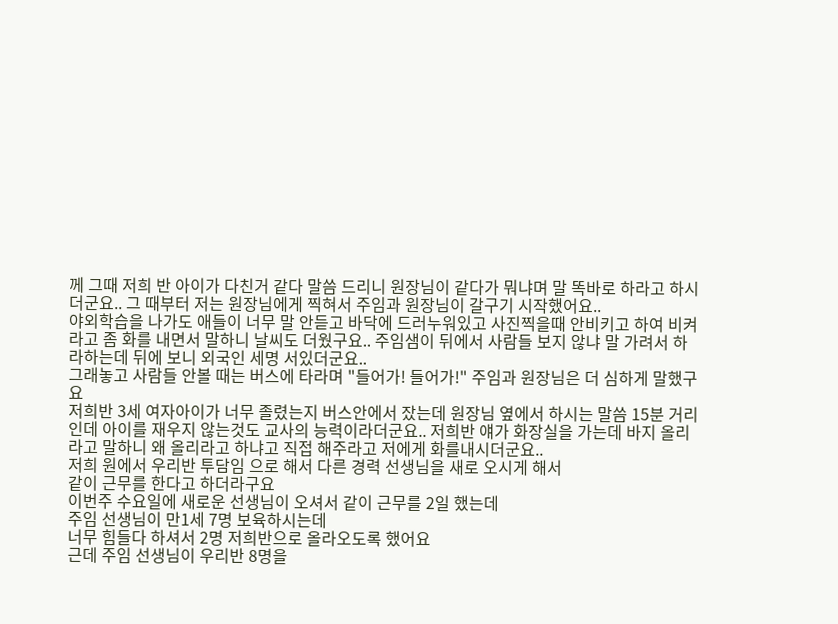께 그때 저희 반 아이가 다친거 같다 말씀 드리니 원장님이 같다가 뭐냐며 말 똑바로 하라고 하시더군요.. 그 때부터 저는 원장님에게 찍혀서 주임과 원장님이 갈구기 시작했어요..
야외학습을 나가도 애들이 너무 말 안듣고 바닥에 드러누워있고 사진찍을때 안비키고 하여 비켜라고 좀 화를 내면서 말하니 날씨도 더웠구요.. 주임샘이 뒤에서 사람들 보지 않냐 말 가려서 하라하는데 뒤에 보니 외국인 세명 서있더군요..
그래놓고 사람들 안볼 때는 버스에 타라며 "들어가! 들어가!" 주임과 원장님은 더 심하게 말했구요
저희반 3세 여자아이가 너무 졸렸는지 버스안에서 잤는데 원장님 옆에서 하시는 말씀 15분 거리인데 아이를 재우지 않는것도 교사의 능력이라더군요.. 저희반 얘가 화장실을 가는데 바지 올리라고 말하니 왜 올리라고 하냐고 직접 해주라고 저에게 화를내시더군요..
저희 원에서 우리반 투담임 으로 해서 다른 경력 선생님을 새로 오시게 해서
같이 근무를 한다고 하더라구요
이번주 수요일에 새로운 선생님이 오셔서 같이 근무를 2일 했는데
주임 선생님이 만1세 7명 보육하시는데
너무 힘들다 하셔서 2명 저희반으로 올라오도록 했어요
근데 주임 선생님이 우리반 8명을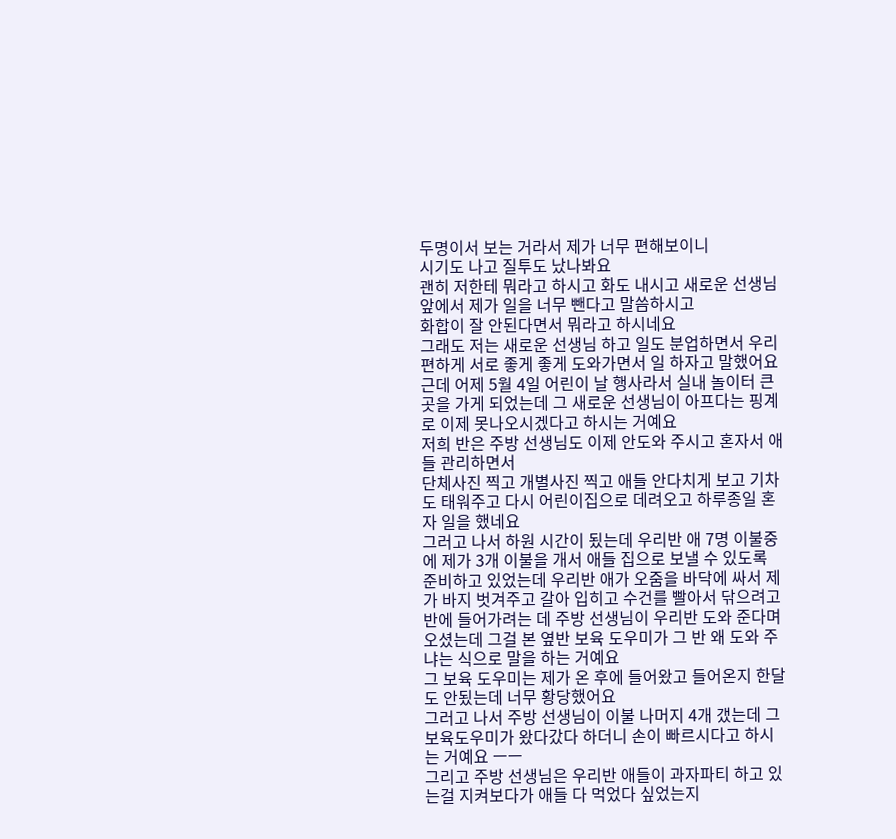두명이서 보는 거라서 제가 너무 편해보이니
시기도 나고 질투도 났나봐요
괜히 저한테 뭐라고 하시고 화도 내시고 새로운 선생님 앞에서 제가 일을 너무 뺀다고 말씀하시고
화합이 잘 안된다면서 뭐라고 하시네요
그래도 저는 새로운 선생님 하고 일도 분업하면서 우리 편하게 서로 좋게 좋게 도와가면서 일 하자고 말했어요
근데 어제 5월 4일 어린이 날 행사라서 실내 놀이터 큰 곳을 가게 되었는데 그 새로운 선생님이 아프다는 핑계로 이제 못나오시겠다고 하시는 거예요
저희 반은 주방 선생님도 이제 안도와 주시고 혼자서 애들 관리하면서
단체사진 찍고 개별사진 찍고 애들 안다치게 보고 기차도 태워주고 다시 어린이집으로 데려오고 하루종일 혼자 일을 했네요
그러고 나서 하원 시간이 됬는데 우리반 애 7명 이불중에 제가 3개 이불을 개서 애들 집으로 보낼 수 있도록 준비하고 있었는데 우리반 애가 오줌을 바닥에 싸서 제가 바지 벗겨주고 갈아 입히고 수건를 빨아서 닦으려고 반에 들어가려는 데 주방 선생님이 우리반 도와 준다며 오셨는데 그걸 본 옆반 보육 도우미가 그 반 왜 도와 주냐는 식으로 말을 하는 거예요
그 보육 도우미는 제가 온 후에 들어왔고 들어온지 한달도 안됬는데 너무 황당했어요
그러고 나서 주방 선생님이 이불 나머지 4개 갰는데 그 보육도우미가 왔다갔다 하더니 손이 빠르시다고 하시는 거예요 ㅡㅡ
그리고 주방 선생님은 우리반 애들이 과자파티 하고 있는걸 지켜보다가 애들 다 먹었다 싶었는지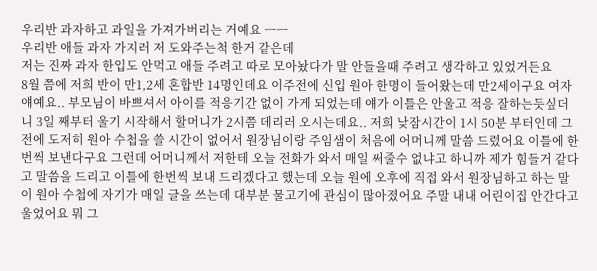우리반 과자하고 과일을 가져가버리는 거예요 ㅡㅡ
우리반 애들 과자 가지러 저 도와주는척 한거 같은데
저는 진짜 과자 한입도 안먹고 애들 주려고 따로 모아놨다가 말 안들을때 주려고 생각하고 있었거든요
8월 쯤에 저희 반이 만1,2세 혼합반 14명인데요 이주전에 신입 원아 한명이 들어왔는데 만2세이구요 여자 얘예요.. 부모님이 바쁘셔서 아이를 적응기간 없이 가게 되었는데 얘가 이틀은 안울고 적응 잘하는듯싶더니 3일 째부터 울기 시작해서 할머니가 2시쯤 데리러 오시는데요.. 저희 낮잠시간이 1시 50분 부터인데 그 전에 도저히 원아 수첩을 쓸 시간이 없어서 원장님이랑 주임샘이 처음에 어머니께 말씀 드렸어요 이틀에 한번씩 보낸다구요 그런데 어머니께서 저한테 오늘 전화가 와서 매일 써줄수 없냐고 하니까 제가 힘들거 같다고 말씀을 드리고 이틀에 한번씩 보내 드리겠다고 했는데 오늘 원에 오후에 직접 와서 원장님하고 하는 말이 원아 수첩에 자기가 매일 글을 쓰는데 대부분 물고기에 관심이 많아졌어요 주말 내내 어린이집 안간다고 울었어요 뭐 그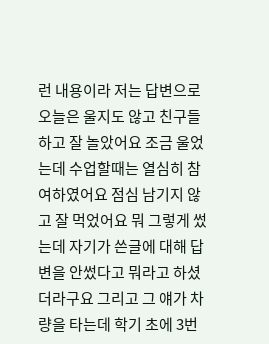런 내용이라 저는 답변으로 오늘은 울지도 않고 친구들하고 잘 놀았어요 조금 울었는데 수업할때는 열심히 참여하였어요 점심 남기지 않고 잘 먹었어요 뭐 그렇게 썼는데 자기가 쓴글에 대해 답변을 안썼다고 뭐라고 하셨더라구요 그리고 그 얘가 차량을 타는데 학기 초에 3번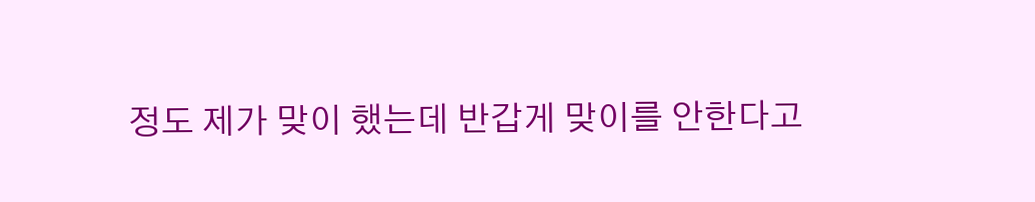정도 제가 맞이 했는데 반갑게 맞이를 안한다고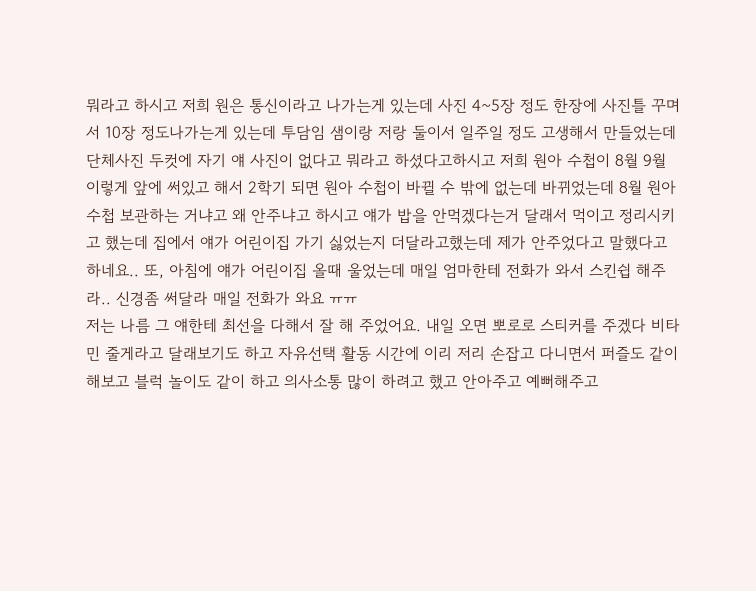뭐라고 하시고 저희 원은 통신이라고 나가는게 있는데 사진 4~5장 정도 한장에 사진틀 꾸며서 10장 정도나가는게 있는데 투담임 샘이랑 저랑 둘이서 일주일 정도 고생해서 만들었는데 단체사진 두컷에 자기 얘 사진이 없다고 뭐라고 하셨다고하시고 저희 원아 수첩이 8월 9월 이렇게 앞에 써있고 해서 2학기 되면 원아 수첩이 바뀔 수 밖에 없는데 바뀌었는데 8월 원아 수첩 보관하는 거냐고 왜 안주냐고 하시고 얘가 밥을 안먹겠다는거 달래서 먹이고 정리시키고 했는데 집에서 얘가 어린이집 가기 싫었는지 더달라고했는데 제가 안주었다고 말했다고 하네요.. 또, 아침에 얘가 어린이집 올때 울었는데 매일 엄마한테 전화가 와서 스킨쉽 해주라.. 신경좀 써달라 매일 전화가 와요 ㅠㅠ
저는 나름 그 얘한테 최선을 다해서 잘 해 주었어요. 내일 오면 뽀로로 스티커를 주겠다 비타민 줄게라고 달래보기도 하고 자유선택 활동 시간에 이리 저리 손잡고 다니면서 퍼즐도 같이 해보고 블럭 놀이도 같이 하고 의사소통 많이 하려고 했고 안아주고 예뻐해주고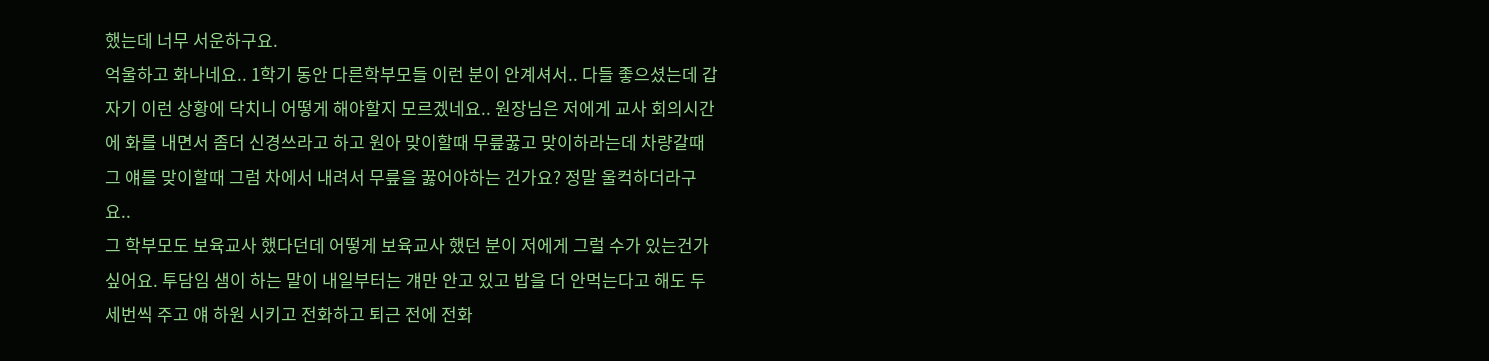했는데 너무 서운하구요.
억울하고 화나네요.. 1학기 동안 다른학부모들 이런 분이 안계셔서.. 다들 좋으셨는데 갑자기 이런 상황에 닥치니 어떻게 해야할지 모르겠네요.. 원장님은 저에게 교사 회의시간에 화를 내면서 좀더 신경쓰라고 하고 원아 맞이할때 무릎꿇고 맞이하라는데 차량갈때 그 얘를 맞이할때 그럼 차에서 내려서 무릎을 꿇어야하는 건가요? 정말 울컥하더라구요..
그 학부모도 보육교사 했다던데 어떻게 보육교사 했던 분이 저에게 그럴 수가 있는건가 싶어요. 투담임 샘이 하는 말이 내일부터는 걔만 안고 있고 밥을 더 안먹는다고 해도 두 세번씩 주고 얘 하원 시키고 전화하고 퇴근 전에 전화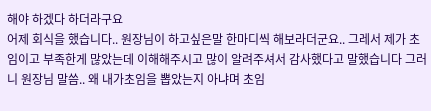해야 하겠다 하더라구요
어제 회식을 했습니다.. 원장님이 하고싶은말 한마디씩 해보라더군요.. 그레서 제가 초임이고 부족한게 많았는데 이해해주시고 많이 알려주셔서 감사했다고 말했습니다 그러니 원장님 말씀.. 왜 내가초임을 뽑았는지 아냐며 초임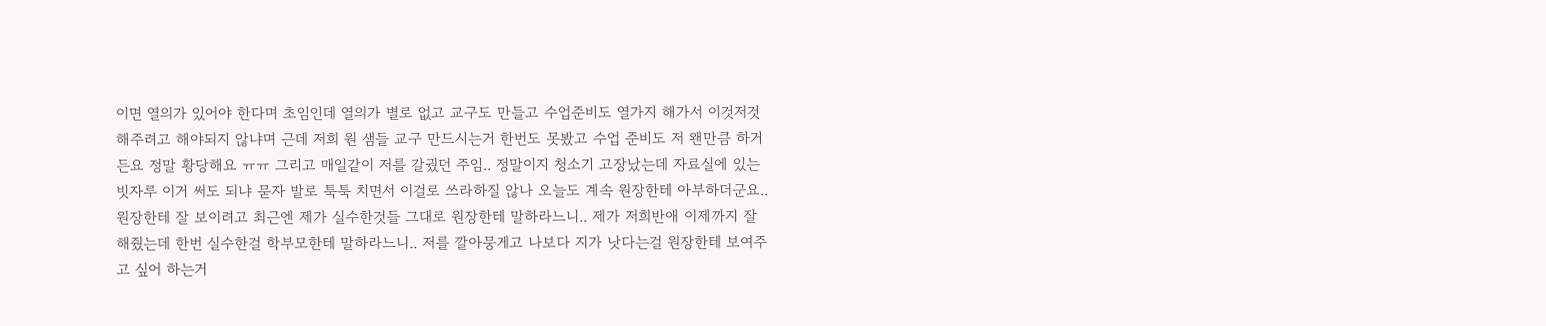이면 열의가 있어야 한다며 초임인데 열의가 별로 없고 교구도 만들고 수업준비도 열가지 해가서 이것저것 해주려고 해야되지 않냐며 근데 저희 원 샘들 교구 만드시는거 한번도 못봤고 수업 준비도 저 왠만큼 하거든요 정말 황당해요 ㅠㅠ 그리고 매일같이 저를 갈궜던 주임.. 정말이지 청소기 고장났는데 자료실에 있는 빗자루 이거 써도 되냐 묻자 발로 툭툭 치면서 이걸로 쓰라하질 않나 오늘도 계속 원장한테 아부하더군요.. 원장한테 잘 보이려고 최근엔 제가 실수한것들 그대로 원장한테 말하라느니.. 제가 저희반애 이제까지 잘 해줬는데 한번 실수한걸 학부모한테 말하라느니.. 저를 깔아뭉게고 나보다 지가 낫다는걸 원장한테 보여주고 싶어 하는거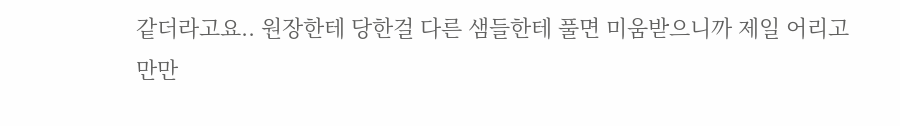같더라고요.. 원장한테 당한걸 다른 샘들한테 풀면 미움받으니까 제일 어리고 만만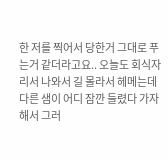한 저를 찍어서 당한거 그대로 푸는거 같더라고요.. 오늘도 회식자리서 나와서 길 몰라서 헤메는데 다른 샘이 어디 잠깐 들렸다 가자 해서 그러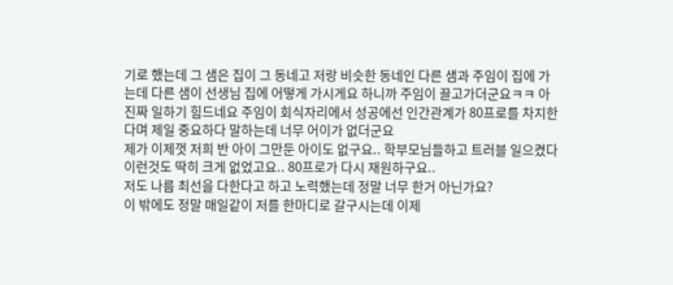기로 했는데 그 샘은 집이 그 동네고 저랑 비슷한 동네인 다른 샘과 주임이 집에 가는데 다른 샘이 선생님 집에 어떻게 가시게요 하니까 주임이 끌고가더군요ㅋㅋ 아 진짜 일하기 힘드네요 주임이 회식자리에서 성공에선 인간관계가 80프로를 차지한다며 제일 중요하다 말하는데 너무 어이가 없더군요
제가 이제껏 저희 반 아이 그만둔 아이도 없구요.. 학부모님들하고 트러블 일으켰다 이런것도 딱히 크게 없었고요.. 80프로가 다시 재원하구요..
저도 나름 최선을 다한다고 하고 노력했는데 정말 너무 한거 아닌가요?
이 밖에도 정말 매일같이 저를 한마디로 갈구시는데 이제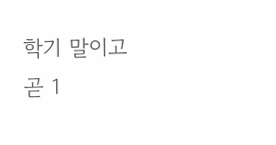학기 말이고 곧 1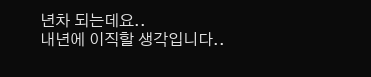년차 되는데요..
내년에 이직할 생각입니다..